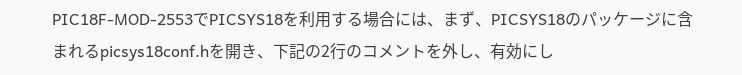PIC18F-MOD-2553でPICSYS18を利用する場合には、まず、PICSYS18のパッケージに含まれるpicsys18conf.hを開き、下記の2行のコメントを外し、有効にし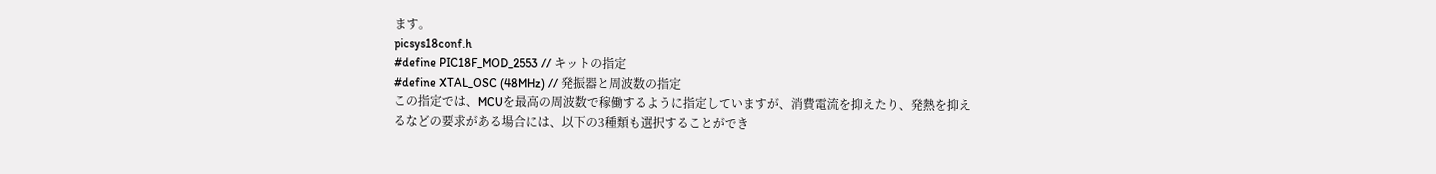ます。
picsys18conf.h
#define PIC18F_MOD_2553 // キットの指定
#define XTAL_OSC (48MHz) // 発振器と周波数の指定
この指定では、MCUを最高の周波数で稼働するように指定していますが、消費電流を抑えたり、発熱を抑えるなどの要求がある場合には、以下の3種類も選択することができ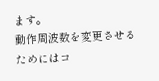ます。
動作周波数を変更させるためにはコ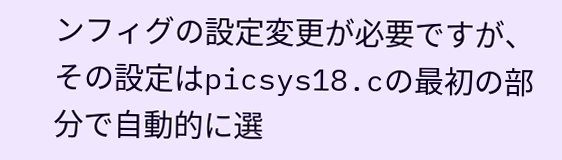ンフィグの設定変更が必要ですが、その設定はpicsys18.cの最初の部分で自動的に選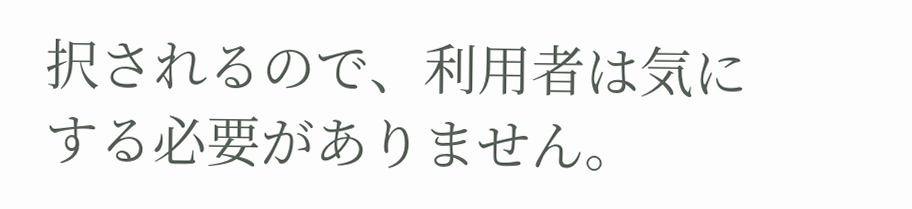択されるので、利用者は気にする必要がありません。